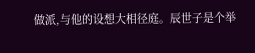做派,与他的设想大相径庭。辰世子是个举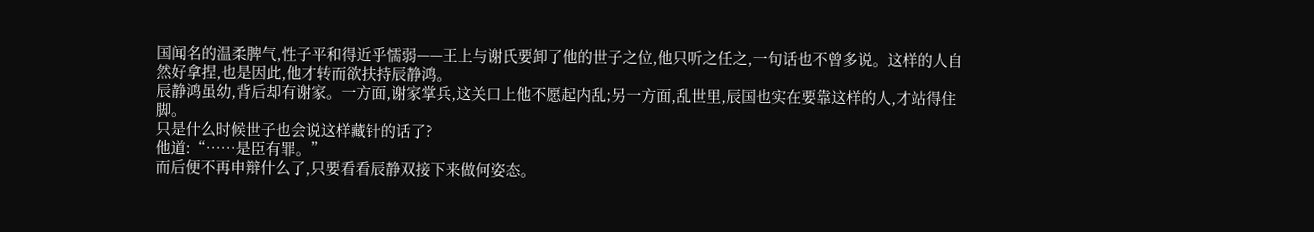国闻名的温柔脾气,性子平和得近乎懦弱——王上与谢氏要卸了他的世子之位,他只听之任之,一句话也不曾多说。这样的人自然好拿捏,也是因此,他才转而欲扶持辰静鸿。
辰静鸿虽幼,背后却有谢家。一方面,谢家掌兵,这关口上他不愿起内乱;另一方面,乱世里,辰国也实在要靠这样的人,才站得住脚。
只是什么时候世子也会说这样藏针的话了?
他道:“……是臣有罪。”
而后便不再申辩什么了,只要看看辰静双接下来做何姿态。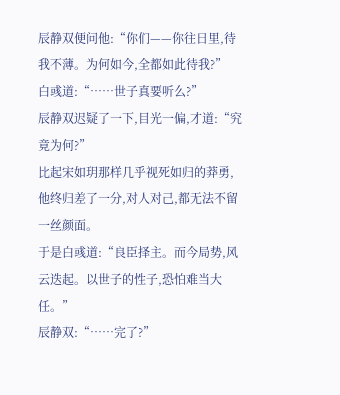辰静双便问他:“你们——你往日里,待我不薄。为何如今,全都如此待我?”
白彧道:“……世子真要听么?”
辰静双迟疑了一下,目光一偏,才道:“究竟为何?”
比起宋如玥那样几乎视死如归的莽勇,他终归差了一分,对人对己,都无法不留一丝颜面。
于是白彧道:“良臣择主。而今局势,风云迭起。以世子的性子,恐怕难当大任。”
辰静双:“……完了?”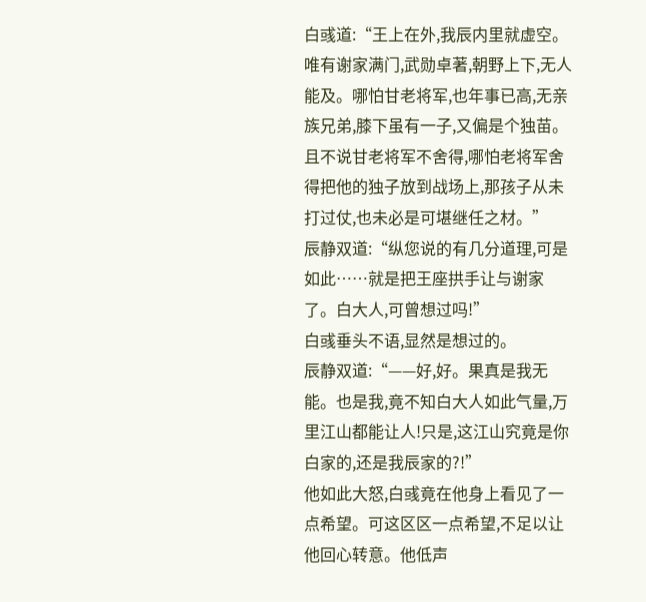白彧道:“王上在外,我辰内里就虚空。唯有谢家满门,武勋卓著,朝野上下,无人能及。哪怕甘老将军,也年事已高,无亲族兄弟,膝下虽有一子,又偏是个独苗。且不说甘老将军不舍得,哪怕老将军舍得把他的独子放到战场上,那孩子从未打过仗,也未必是可堪继任之材。”
辰静双道:“纵您说的有几分道理,可是如此……就是把王座拱手让与谢家了。白大人,可曾想过吗!”
白彧垂头不语,显然是想过的。
辰静双道:“——好,好。果真是我无能。也是我,竟不知白大人如此气量,万里江山都能让人!只是,这江山究竟是你白家的,还是我辰家的?!”
他如此大怒,白彧竟在他身上看见了一点希望。可这区区一点希望,不足以让他回心转意。他低声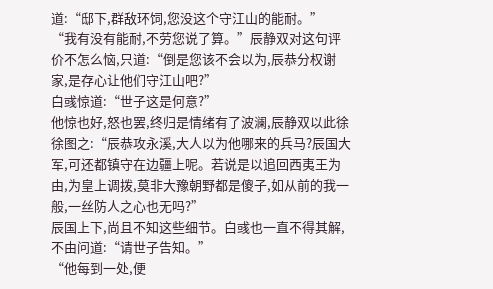道:“邸下,群敌环饲,您没这个守江山的能耐。”
“我有没有能耐,不劳您说了算。”辰静双对这句评价不怎么恼,只道:“倒是您该不会以为,辰恭分权谢家,是存心让他们守江山吧?”
白彧惊道:“世子这是何意?”
他惊也好,怒也罢,终归是情绪有了波澜,辰静双以此徐徐图之:“辰恭攻永溪,大人以为他哪来的兵马?辰国大军,可还都镇守在边疆上呢。若说是以追回西夷王为由,为皇上调拨,莫非大豫朝野都是傻子,如从前的我一般,一丝防人之心也无吗?”
辰国上下,尚且不知这些细节。白彧也一直不得其解,不由问道:“请世子告知。”
“他每到一处,便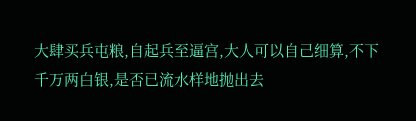大肆买兵屯粮,自起兵至逼宫,大人可以自己细算,不下千万两白银,是否已流水样地抛出去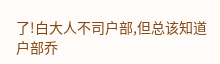了!白大人不司户部,但总该知道户部乔